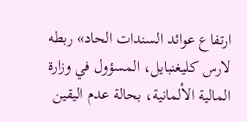ارتفاع عوائد السندات الحاد» ربطه لارس كليغنبايل، المسؤول في وزارة المالية الألمانية، بحالة عدم اليقين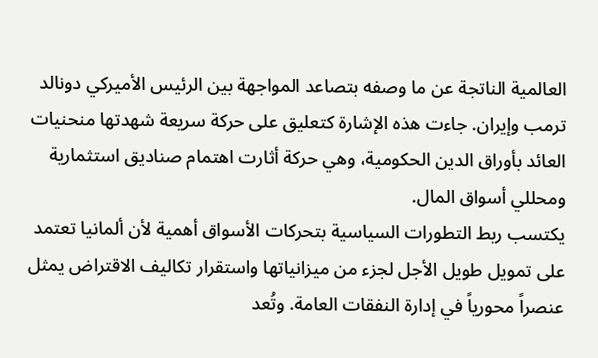العالمية الناتجة عن ما وصفه بتصاعد المواجهة بين الرئيس الأميركي دونالد ترمب وإيران. جاءت هذه الإشارة كتعليق على حركة سريعة شهدتها منحنيات العائد بأوراق الدين الحكومية، وهي حركة أثارت اهتمام صناديق استثمارية ومحللي أسواق المال.
يكتسب ربط التطورات السياسية بتحركات الأسواق أهمية لأن ألمانيا تعتمد على تمويل طويل الأجل لجزء من ميزانياتها واستقرار تكاليف الاقتراض يمثل عنصراً محورياً في إدارة النفقات العامة. وتُعد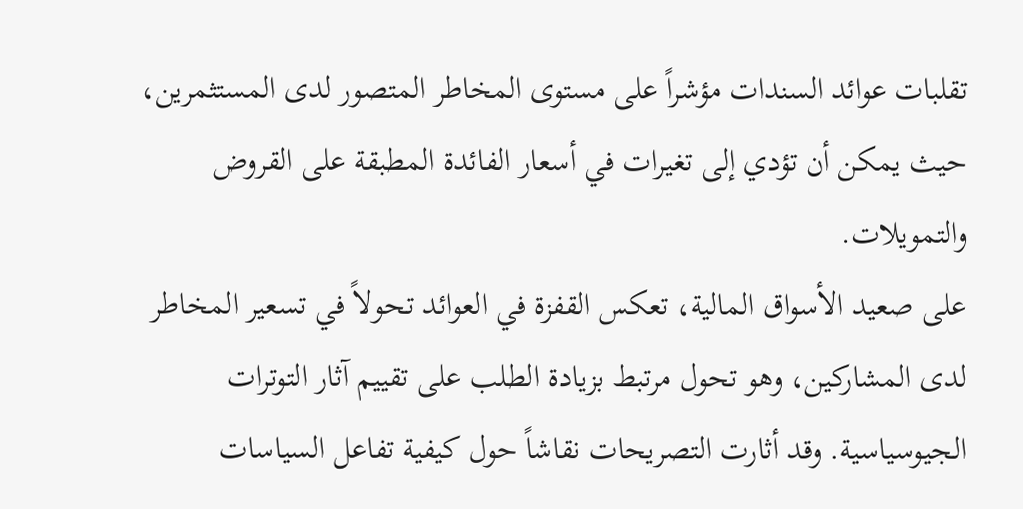تقلبات عوائد السندات مؤشراً على مستوى المخاطر المتصور لدى المستثمرين، حيث يمكن أن تؤدي إلى تغيرات في أسعار الفائدة المطبقة على القروض والتمويلات.
على صعيد الأسواق المالية، تعكس القفزة في العوائد تحولاً في تسعير المخاطر لدى المشاركين، وهو تحول مرتبط بزيادة الطلب على تقييم آثار التوترات الجيوسياسية. وقد أثارت التصريحات نقاشاً حول كيفية تفاعل السياسات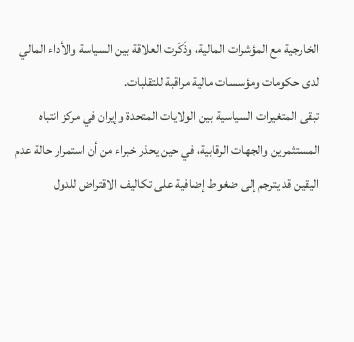الخارجية مع المؤشرات المالية، وذَكَرت العلاقة بين السياسة والأداء المالي لدى حكومات ومؤسسات مالية مراقبة للتقلبات.
تبقى المتغيرات السياسية بين الولايات المتحدة وإيران في مركز انتباه المستثمرين والجهات الرقابية، في حين يحذر خبراء من أن استمرار حالة عدم اليقين قد يترجم إلى ضغوط إضافية على تكاليف الاقتراض للدول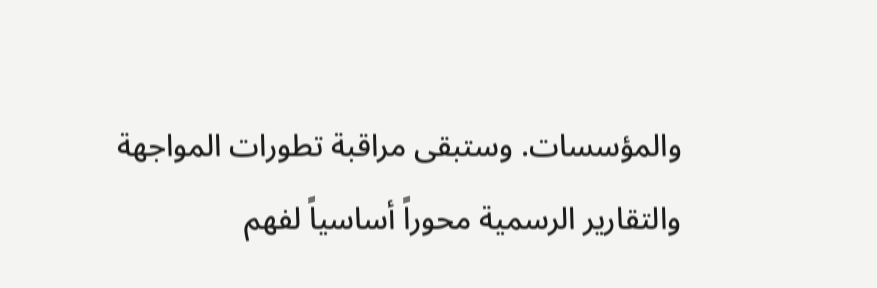والمؤسسات. وستبقى مراقبة تطورات المواجهة والتقارير الرسمية محوراً أساسياً لفهم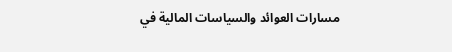مسارات العوائد والسياسات المالية في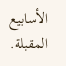الأسابيع المقبلة.